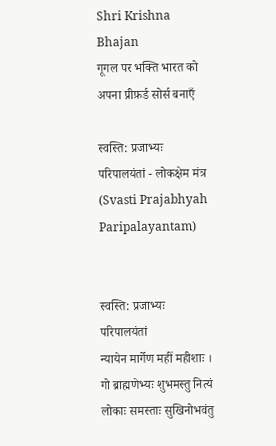Shri Krishna Bhajan
गूगल पर भक्ति भारत को अपना प्रीफ़र्ड सोर्स बनाएँ

स्वस्ति: प्रजाभ्यः परिपालयंतां - लोकक्षेम मंत्र (Svasti Prajabhyah Paripalayantam)


स्वस्ति: प्रजाभ्यः परिपालयंतां
न्यायेन मार्गेण महीं महीशाः ।
गो ब्राह्मणेभ्यः शुभमस्तु नित्यं
लोकाः समस्ताः सुखिनोभवंतु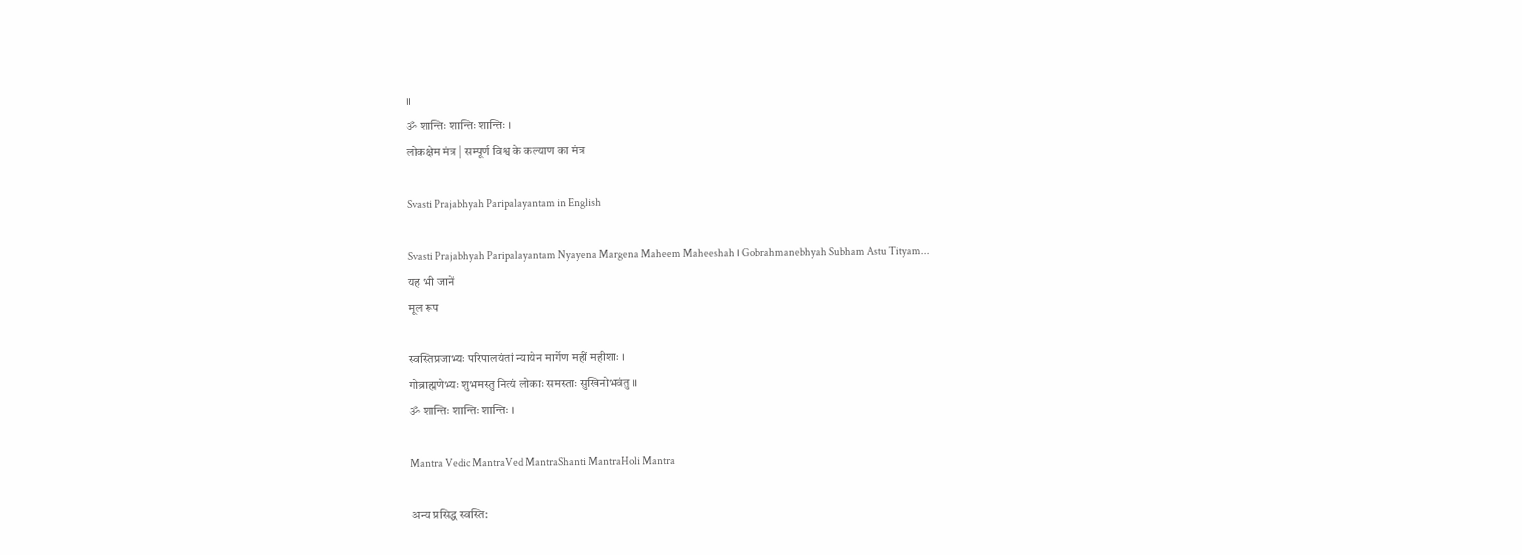॥
ॐ शान्तिः शान्तिः शान्तिः ।
लोकक्षेम मंत्र | सम्पूर्ण विश्व के कल्याण का मंत्र

Svasti Prajabhyah Paripalayantam in English

Svasti Prajabhyah Paripalayantam Nyayena Margena Maheem Maheeshah । Gobrahmanebhyah Subham Astu Tityam...
यह भी जानें
मूल रूप

स्वस्तिप्रजाभ्यः परिपालयंतां न्यायेन मार्गेण महीं महीशाः ।
गोब्राह्मणेभ्यः शुभमस्तु नित्यं लोकाः समस्ताः सुखिनोभवंतु ॥
ॐ शान्तिः शान्तिः शान्तिः ।

Mantra Vedic MantraVed MantraShanti MantraHoli Mantra

अन्य प्रसिद्ध स्वस्ति: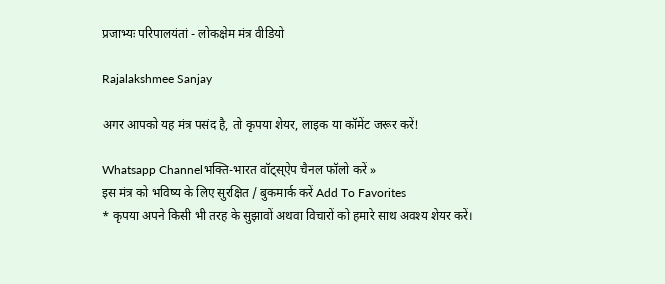प्रजाभ्यः परिपालयंतां - लोकक्षेम मंत्र वीडियो

Rajalakshmee Sanjay

अगर आपको यह मंत्र पसंद है, तो कृपया शेयर, लाइक या कॉमेंट जरूर करें!

Whatsapp Channelभक्ति-भारत वॉट्स्ऐप चैनल फॉलो करें »
इस मंत्र को भविष्य के लिए सुरक्षित / बुकमार्क करें Add To Favorites
* कृपया अपने किसी भी तरह के सुझावों अथवा विचारों को हमारे साथ अवश्य शेयर करें।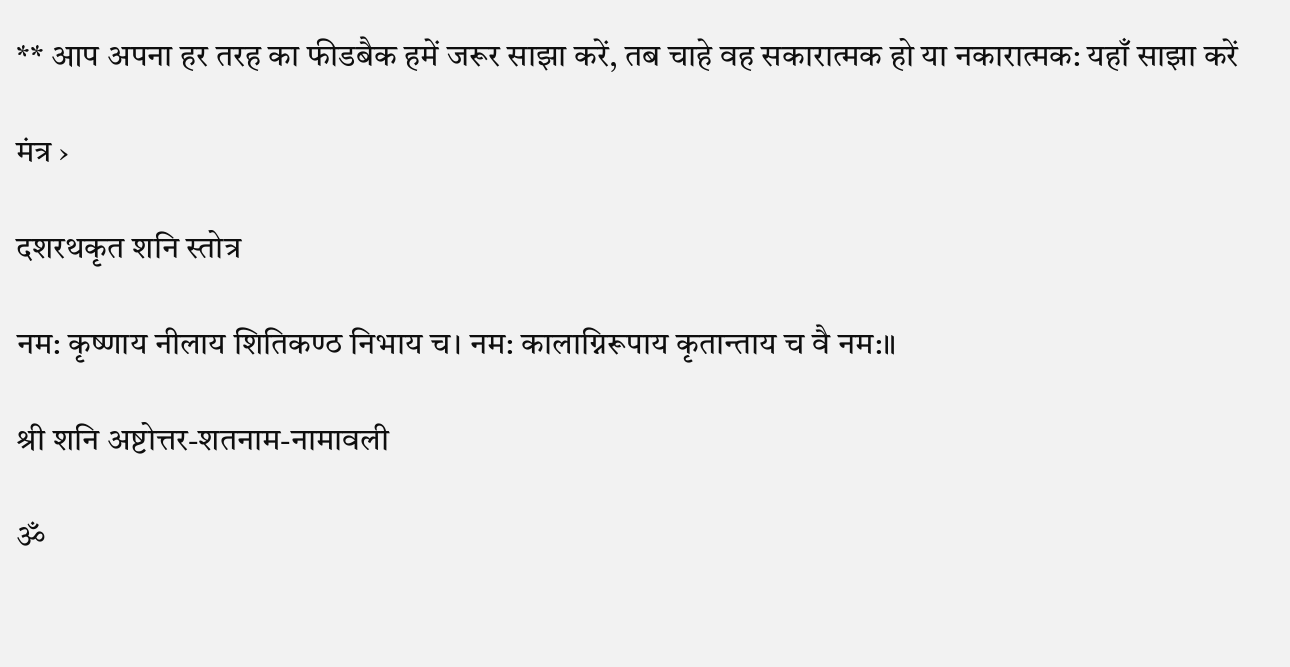** आप अपना हर तरह का फीडबैक हमें जरूर साझा करें, तब चाहे वह सकारात्मक हो या नकारात्मक: यहाँ साझा करें

मंत्र ›

दशरथकृत शनि स्तोत्र

नम: कृष्णाय नीलाय शितिकण्ठ निभाय च। नम: कालाग्निरूपाय कृतान्ताय च वै नम:॥

श्री शनि अष्टोत्तर-शतनाम-नामावली

ॐ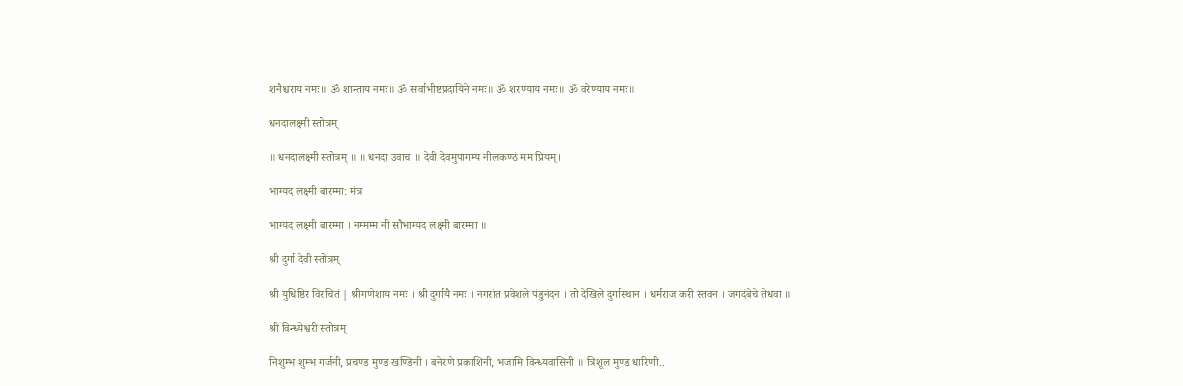शनैश्चराय नमः॥ ॐ शान्ताय नमः॥ ॐ सर्वाभीष्टप्रदायिने नमः॥ ॐ शरण्याय नमः॥ ॐ वरेण्याय नमः॥

धनदालक्ष्मी स्तोत्रम्

॥ धनदालक्ष्मी स्तोत्रम् ॥ ॥ धनदा उवाच ॥ देवी देवमुपागम्य नीलकण्ठं मम प्रियम्।

भाग्यद लक्ष्मी बारम्मा: मंत्र

भाग्यद लक्ष्मी बारम्मा । नम्मम्म नी सौभाग्यद लक्ष्मी बारम्मा ॥

श्री दुर्गा देवी स्तोत्रम्

श्री युधिष्ठिर विरचितं | श्रीगणेशाय नमः । श्री दुर्गायै नमः । नगरांत प्रवेशले पंडुनंदन । तो देखिले दुर्गास्थान । धर्मराज करी स्तवन । जगदंबेचे तेधवा ॥

श्री विन्ध्येश्वरी स्तोत्रम्

निशुम्भ शुम्भ गर्जनी, प्रचण्ड मुण्ड खण्डिनी । बनेरणे प्रकाशिनी, भजामि विन्ध्यवासिनी ॥ त्रिशूल मुण्ड धारिणी..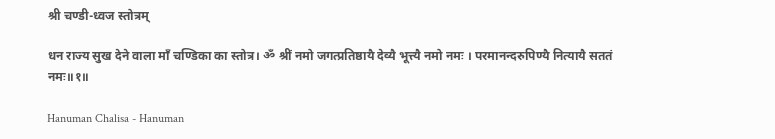श्री चण्डी-ध्वज स्तोत्रम्

धन राज्य सुख देने वाला माँ चण्डिका का स्तोत्र। ॐ श्रीं नमो जगत्प्रतिष्ठायै देव्यै भूत्त्यै नमो नमः । परमानन्दरुपिण्यै नित्यायै सततं नमः॥१॥

Hanuman Chalisa - Hanuman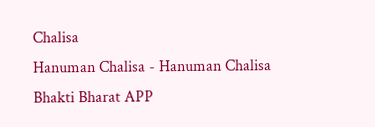Chalisa
Hanuman Chalisa - Hanuman Chalisa
Bhakti Bharat APP